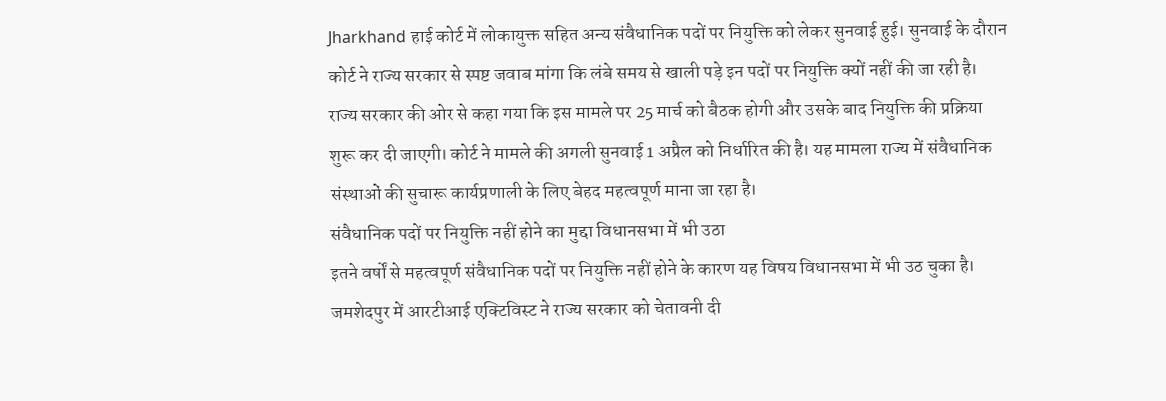Jharkhand हाई कोर्ट में लोकायुक्त सहित अन्य संवैधानिक पदों पर नियुक्ति को लेकर सुनवाई हुई। सुनवाई के दौरान कोर्ट ने राज्य सरकार से स्पष्ट जवाब मांगा कि लंबे समय से खाली पड़े इन पदों पर नियुक्ति क्यों नहीं की जा रही है। राज्य सरकार की ओर से कहा गया कि इस मामले पर 25 मार्च को बैठक होगी और उसके बाद नियुक्ति की प्रक्रिया शुरू कर दी जाएगी। कोर्ट ने मामले की अगली सुनवाई 1 अप्रैल को निर्धारित की है। यह मामला राज्य में संवैधानिक संस्थाओं की सुचारू कार्यप्रणाली के लिए बेहद महत्वपूर्ण माना जा रहा है।
संवैधानिक पदों पर नियुक्ति नहीं होने का मुद्दा विधानसभा में भी उठा
इतने वर्षों से महत्वपूर्ण संवैधानिक पदों पर नियुक्ति नहीं होने के कारण यह विषय विधानसभा में भी उठ चुका है। जमशेदपुर में आरटीआई एक्टिविस्ट ने राज्य सरकार को चेतावनी दी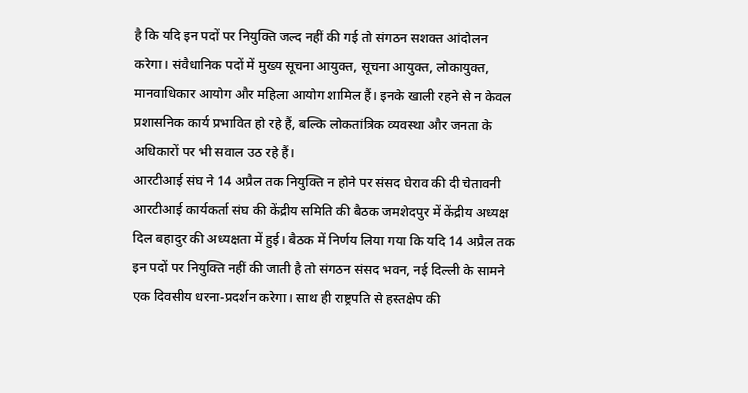है कि यदि इन पदों पर नियुक्ति जल्द नहीं की गई तो संगठन सशक्त आंदोलन करेगा। संवैधानिक पदों में मुख्य सूचना आयुक्त, सूचना आयुक्त, लोकायुक्त, मानवाधिकार आयोग और महिला आयोग शामिल हैं। इनके खाली रहने से न केवल प्रशासनिक कार्य प्रभावित हो रहे हैं, बल्कि लोकतांत्रिक व्यवस्था और जनता के अधिकारों पर भी सवाल उठ रहे हैं।
आरटीआई संघ ने 14 अप्रैल तक नियुक्ति न होने पर संसद घेराव की दी चेतावनी
आरटीआई कार्यकर्ता संघ की केंद्रीय समिति की बैठक जमशेदपुर में केंद्रीय अध्यक्ष दिल बहादुर की अध्यक्षता में हुई। बैठक में निर्णय लिया गया कि यदि 14 अप्रैल तक इन पदों पर नियुक्ति नहीं की जाती है तो संगठन संसद भवन, नई दिल्ली के सामने एक दिवसीय धरना-प्रदर्शन करेगा। साथ ही राष्ट्रपति से हस्तक्षेप की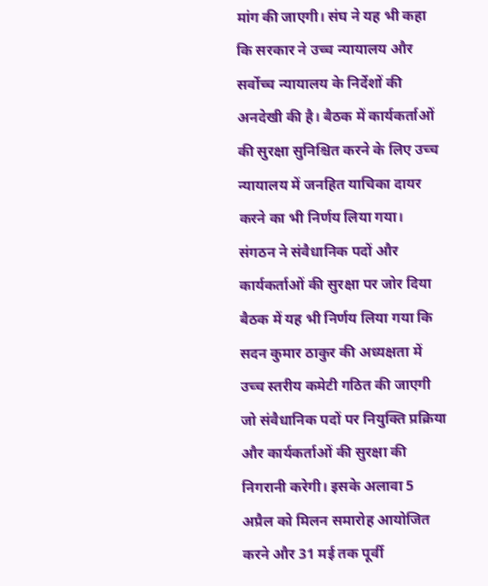मांग की जाएगी। संघ ने यह भी कहा कि सरकार ने उच्च न्यायालय और सर्वोच्च न्यायालय के निर्देशों की अनदेखी की है। बैठक में कार्यकर्ताओं की सुरक्षा सुनिश्चित करने के लिए उच्च न्यायालय में जनहित याचिका दायर करने का भी निर्णय लिया गया।
संगठन ने संवैधानिक पदों और कार्यकर्ताओं की सुरक्षा पर जोर दिया
बैठक में यह भी निर्णय लिया गया कि सदन कुमार ठाकुर की अध्यक्षता में उच्च स्तरीय कमेटी गठित की जाएगी जो संवैधानिक पदों पर नियुक्ति प्रक्रिया और कार्यकर्ताओं की सुरक्षा की निगरानी करेगी। इसके अलावा 5 अप्रैल को मिलन समारोह आयोजित करने और 31 मई तक पूर्वी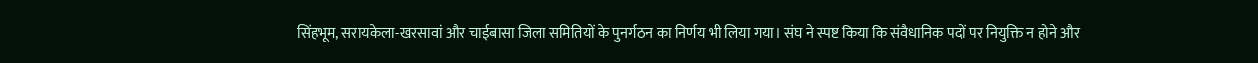सिंहभूम, सरायकेला-खरसावां और चाईबासा जिला समितियों के पुनर्गठन का निर्णय भी लिया गया। संघ ने स्पष्ट किया कि संवैधानिक पदों पर नियुक्ति न होने और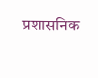प्रशासनिक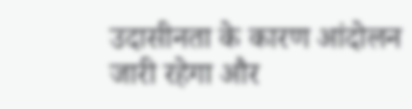उदासीनता के कारण आंदोलन जारी रहेगा और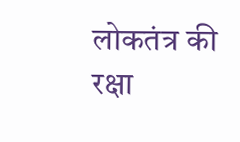लोकतंत्र की रक्षा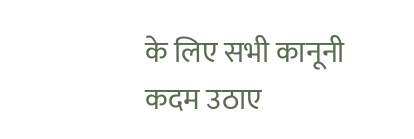के लिए सभी कानूनी कदम उठाए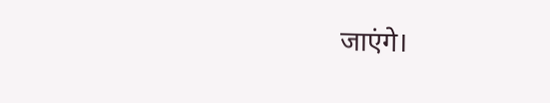जाएंगे।